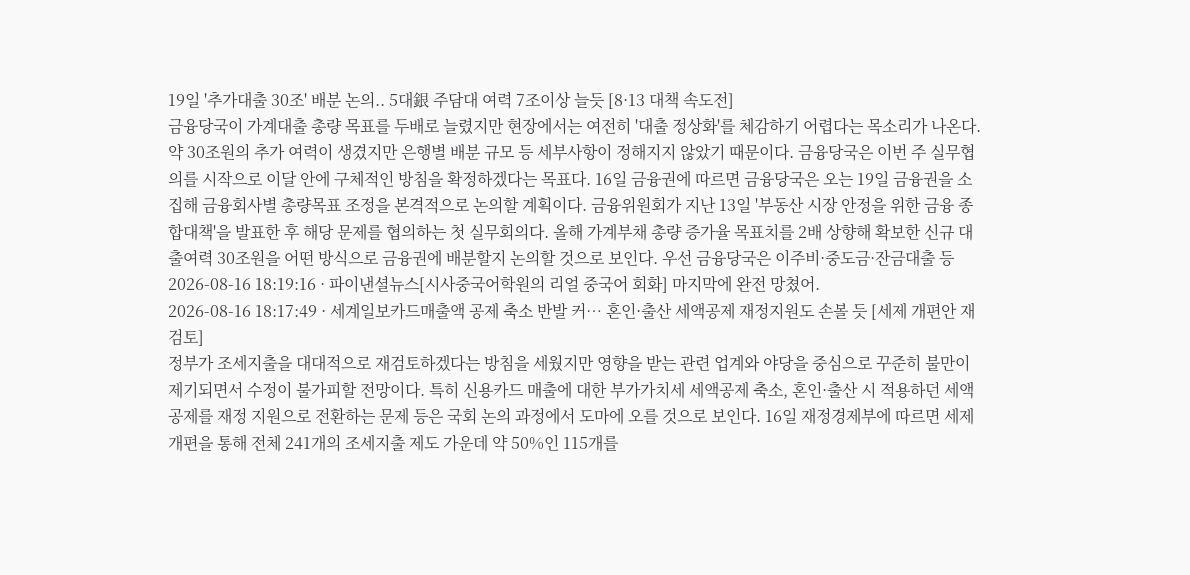19일 '추가대출 30조' 배분 논의.. 5대銀 주담대 여력 7조이상 늘듯 [8·13 대책 속도전]
금융당국이 가계대출 총량 목표를 두배로 늘렸지만 현장에서는 여전히 '대출 정상화'를 체감하기 어렵다는 목소리가 나온다. 약 30조원의 추가 여력이 생겼지만 은행별 배분 규모 등 세부사항이 정해지지 않았기 때문이다. 금융당국은 이번 주 실무협의를 시작으로 이달 안에 구체적인 방침을 확정하겠다는 목표다. 16일 금융권에 따르면 금융당국은 오는 19일 금융권을 소집해 금융회사별 총량목표 조정을 본격적으로 논의할 계획이다. 금융위원회가 지난 13일 '부동산 시장 안정을 위한 금융 종합대책'을 발표한 후 해당 문제를 협의하는 첫 실무회의다. 올해 가계부채 총량 증가율 목표치를 2배 상향해 확보한 신규 대출여력 30조원을 어떤 방식으로 금융권에 배분할지 논의할 것으로 보인다. 우선 금융당국은 이주비·중도금·잔금대출 등
2026-08-16 18:19:16 · 파이낸셜뉴스[시사중국어학원의 리얼 중국어 회화] 마지막에 완전 망쳤어.
2026-08-16 18:17:49 · 세계일보카드매출액 공제 축소 반발 커… 혼인·출산 세액공제 재정지원도 손볼 듯 [세제 개편안 재검토]
정부가 조세지출을 대대적으로 재검토하겠다는 방침을 세웠지만 영향을 받는 관련 업계와 야당을 중심으로 꾸준히 불만이 제기되면서 수정이 불가피할 전망이다. 특히 신용카드 매출에 대한 부가가치세 세액공제 축소, 혼인·출산 시 적용하던 세액공제를 재정 지원으로 전환하는 문제 등은 국회 논의 과정에서 도마에 오를 것으로 보인다. 16일 재정경제부에 따르면 세제개편을 통해 전체 241개의 조세지출 제도 가운데 약 50%인 115개를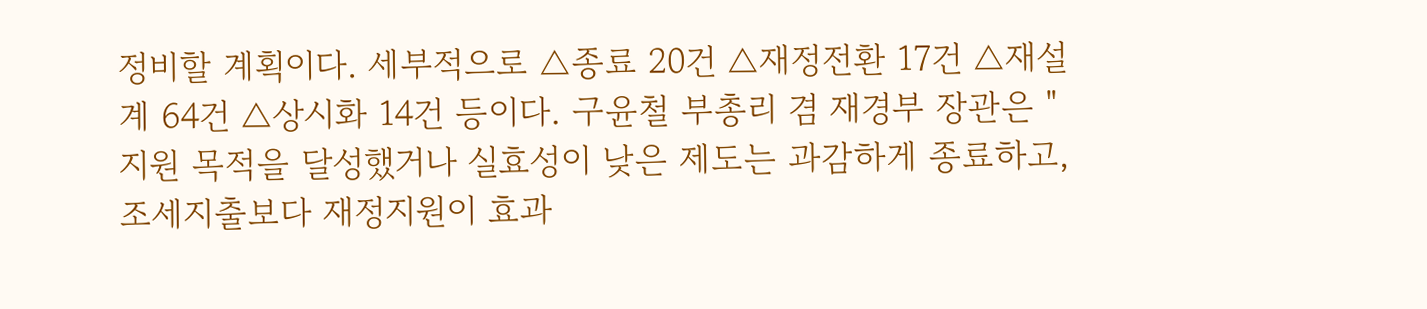정비할 계획이다. 세부적으로 △종료 20건 △재정전환 17건 △재설계 64건 △상시화 14건 등이다. 구윤철 부총리 겸 재경부 장관은 "지원 목적을 달성했거나 실효성이 낮은 제도는 과감하게 종료하고, 조세지출보다 재정지원이 효과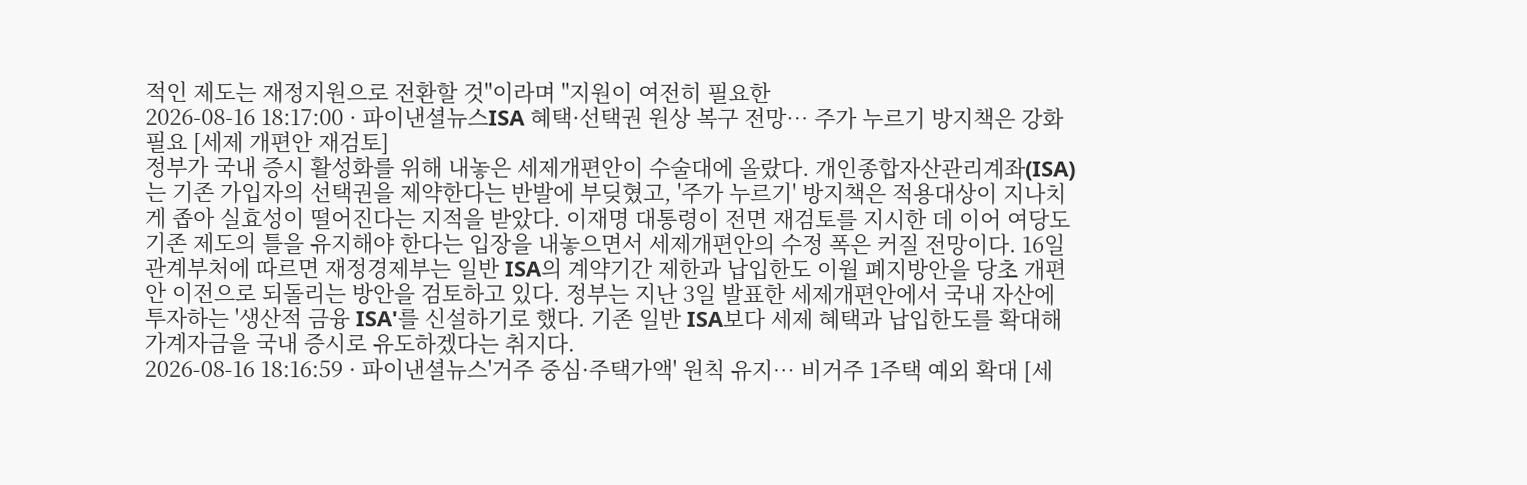적인 제도는 재정지원으로 전환할 것"이라며 "지원이 여전히 필요한
2026-08-16 18:17:00 · 파이낸셜뉴스ISA 혜택·선택권 원상 복구 전망… 주가 누르기 방지책은 강화 필요 [세제 개편안 재검토]
정부가 국내 증시 활성화를 위해 내놓은 세제개편안이 수술대에 올랐다. 개인종합자산관리계좌(ISA)는 기존 가입자의 선택권을 제약한다는 반발에 부딪혔고, '주가 누르기' 방지책은 적용대상이 지나치게 좁아 실효성이 떨어진다는 지적을 받았다. 이재명 대통령이 전면 재검토를 지시한 데 이어 여당도 기존 제도의 틀을 유지해야 한다는 입장을 내놓으면서 세제개편안의 수정 폭은 커질 전망이다. 16일 관계부처에 따르면 재정경제부는 일반 ISA의 계약기간 제한과 납입한도 이월 폐지방안을 당초 개편안 이전으로 되돌리는 방안을 검토하고 있다. 정부는 지난 3일 발표한 세제개편안에서 국내 자산에 투자하는 '생산적 금융 ISA'를 신설하기로 했다. 기존 일반 ISA보다 세제 혜택과 납입한도를 확대해 가계자금을 국내 증시로 유도하겠다는 취지다.
2026-08-16 18:16:59 · 파이낸셜뉴스'거주 중심·주택가액' 원칙 유지… 비거주 1주택 예외 확대 [세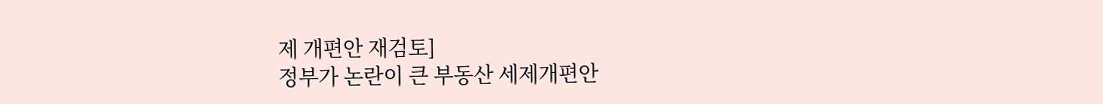제 개편안 재검토]
정부가 논란이 큰 부동산 세제개편안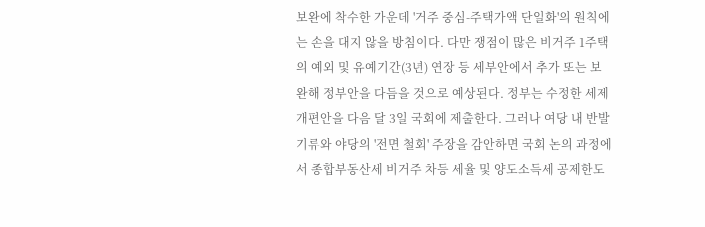보완에 착수한 가운데 '거주 중심-주택가액 단일화'의 원칙에는 손을 대지 않을 방침이다. 다만 쟁점이 많은 비거주 1주택의 예외 및 유예기간(3년) 연장 등 세부안에서 추가 또는 보완해 정부안을 다듬을 것으로 예상된다. 정부는 수정한 세제개편안을 다음 달 3일 국회에 제출한다. 그러나 여당 내 반발 기류와 야당의 '전면 철회' 주장을 감안하면 국회 논의 과정에서 종합부동산세 비거주 차등 세율 및 양도소득세 공제한도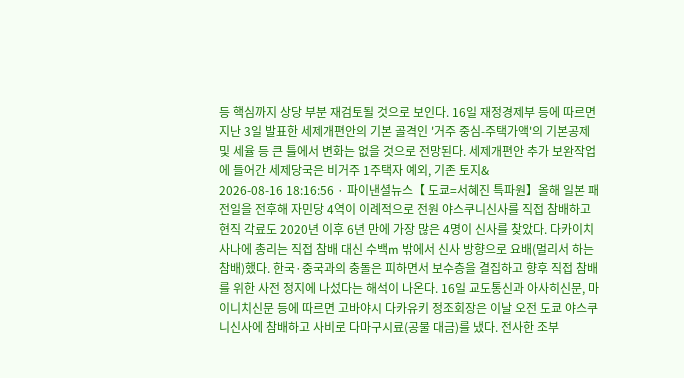등 핵심까지 상당 부분 재검토될 것으로 보인다. 16일 재정경제부 등에 따르면 지난 3일 발표한 세제개편안의 기본 골격인 '거주 중심-주택가액'의 기본공제 및 세율 등 큰 틀에서 변화는 없을 것으로 전망된다. 세제개편안 추가 보완작업에 들어간 세제당국은 비거주 1주택자 예외, 기존 토지&
2026-08-16 18:16:56 · 파이낸셜뉴스【 도쿄=서혜진 특파원】올해 일본 패전일을 전후해 자민당 4역이 이례적으로 전원 야스쿠니신사를 직접 참배하고 현직 각료도 2020년 이후 6년 만에 가장 많은 4명이 신사를 찾았다. 다카이치 사나에 총리는 직접 참배 대신 수백m 밖에서 신사 방향으로 요배(멀리서 하는 참배)했다. 한국·중국과의 충돌은 피하면서 보수층을 결집하고 향후 직접 참배를 위한 사전 정지에 나섰다는 해석이 나온다. 16일 교도통신과 아사히신문, 마이니치신문 등에 따르면 고바야시 다카유키 정조회장은 이날 오전 도쿄 야스쿠니신사에 참배하고 사비로 다마구시료(공물 대금)를 냈다. 전사한 조부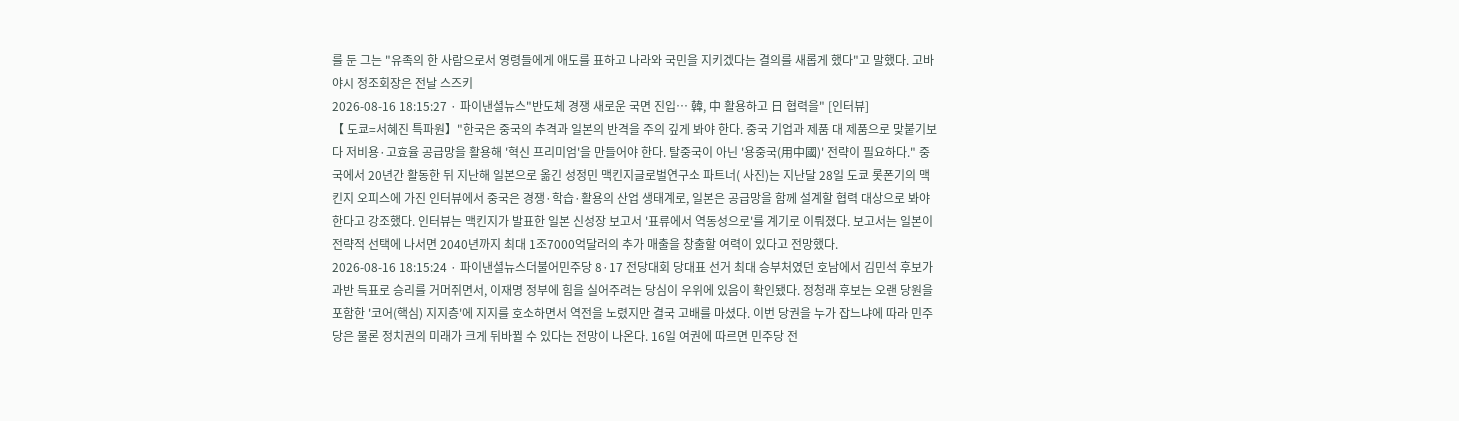를 둔 그는 "유족의 한 사람으로서 영령들에게 애도를 표하고 나라와 국민을 지키겠다는 결의를 새롭게 했다"고 말했다. 고바야시 정조회장은 전날 스즈키
2026-08-16 18:15:27 · 파이낸셜뉴스"반도체 경쟁 새로운 국면 진입… 韓, 中 활용하고 日 협력을" [인터뷰]
【 도쿄=서혜진 특파원】"한국은 중국의 추격과 일본의 반격을 주의 깊게 봐야 한다. 중국 기업과 제품 대 제품으로 맞붙기보다 저비용·고효율 공급망을 활용해 '혁신 프리미엄'을 만들어야 한다. 탈중국이 아닌 '용중국(用中國)' 전략이 필요하다." 중국에서 20년간 활동한 뒤 지난해 일본으로 옮긴 성정민 맥킨지글로벌연구소 파트너( 사진)는 지난달 28일 도쿄 롯폰기의 맥킨지 오피스에 가진 인터뷰에서 중국은 경쟁·학습·활용의 산업 생태계로, 일본은 공급망을 함께 설계할 협력 대상으로 봐야 한다고 강조했다. 인터뷰는 맥킨지가 발표한 일본 신성장 보고서 '표류에서 역동성으로'를 계기로 이뤄졌다. 보고서는 일본이 전략적 선택에 나서면 2040년까지 최대 1조7000억달러의 추가 매출을 창출할 여력이 있다고 전망했다.
2026-08-16 18:15:24 · 파이낸셜뉴스더불어민주당 8·17 전당대회 당대표 선거 최대 승부처였던 호남에서 김민석 후보가 과반 득표로 승리를 거머쥐면서, 이재명 정부에 힘을 실어주려는 당심이 우위에 있음이 확인됐다. 정청래 후보는 오랜 당원을 포함한 '코어(핵심) 지지층'에 지지를 호소하면서 역전을 노렸지만 결국 고배를 마셨다. 이번 당권을 누가 잡느냐에 따라 민주당은 물론 정치권의 미래가 크게 뒤바뀔 수 있다는 전망이 나온다. 16일 여권에 따르면 민주당 전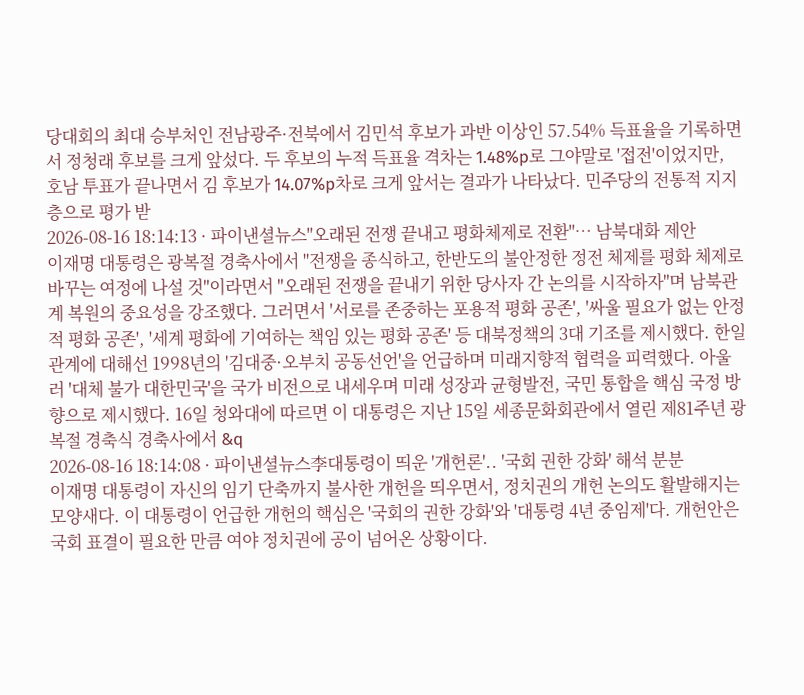당대회의 최대 승부처인 전남광주·전북에서 김민석 후보가 과반 이상인 57.54% 득표율을 기록하면서 정청래 후보를 크게 앞섰다. 두 후보의 누적 득표율 격차는 1.48%p로 그야말로 '접전'이었지만, 호남 투표가 끝나면서 김 후보가 14.07%p차로 크게 앞서는 결과가 나타났다. 민주당의 전통적 지지층으로 평가 받
2026-08-16 18:14:13 · 파이낸셜뉴스"오래된 전쟁 끝내고 평화체제로 전환"… 남북대화 제안
이재명 대통령은 광복절 경축사에서 "전쟁을 종식하고, 한반도의 불안정한 정전 체제를 평화 체제로 바꾸는 여정에 나설 것"이라면서 "오래된 전쟁을 끝내기 위한 당사자 간 논의를 시작하자"며 남북관계 복원의 중요성을 강조했다. 그러면서 '서로를 존중하는 포용적 평화 공존', '싸울 필요가 없는 안정적 평화 공존', '세계 평화에 기여하는 책임 있는 평화 공존' 등 대북정책의 3대 기조를 제시했다. 한일관계에 대해선 1998년의 '김대중·오부치 공동선언'을 언급하며 미래지향적 협력을 피력했다. 아울러 '대체 불가 대한민국'을 국가 비전으로 내세우며 미래 성장과 균형발전, 국민 통합을 핵심 국정 방향으로 제시했다. 16일 청와대에 따르면 이 대통령은 지난 15일 세종문화회관에서 열린 제81주년 광복절 경축식 경축사에서 &q
2026-08-16 18:14:08 · 파이낸셜뉴스李대통령이 띄운 '개헌론'.. '국회 권한 강화' 해석 분분
이재명 대통령이 자신의 임기 단축까지 불사한 개헌을 띄우면서, 정치권의 개헌 논의도 활발해지는 모양새다. 이 대통령이 언급한 개헌의 핵심은 '국회의 권한 강화'와 '대통령 4년 중임제'다. 개헌안은 국회 표결이 필요한 만큼 여야 정치권에 공이 넘어온 상황이다.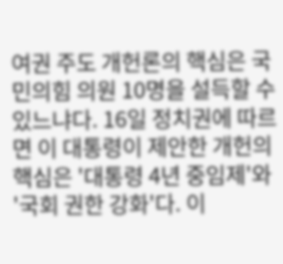여권 주도 개헌론의 핵심은 국민의힘 의원 10명을 설득할 수 있느냐다. 16일 정치권에 따르면 이 대통령이 제안한 개헌의 핵심은 '대통령 4년 중임제'와 '국회 권한 강화'다. 이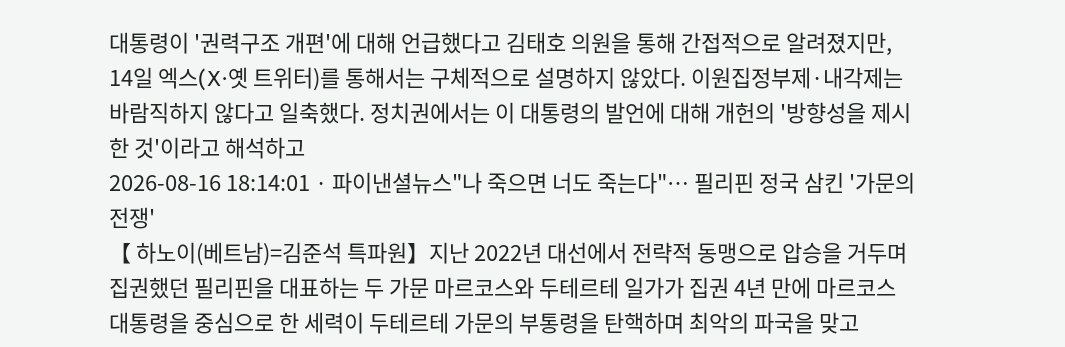대통령이 '권력구조 개편'에 대해 언급했다고 김태호 의원을 통해 간접적으로 알려졌지만, 14일 엑스(X·옛 트위터)를 통해서는 구체적으로 설명하지 않았다. 이원집정부제·내각제는 바람직하지 않다고 일축했다. 정치권에서는 이 대통령의 발언에 대해 개헌의 '방향성을 제시한 것'이라고 해석하고
2026-08-16 18:14:01 · 파이낸셜뉴스"나 죽으면 너도 죽는다"… 필리핀 정국 삼킨 '가문의 전쟁'
【 하노이(베트남)=김준석 특파원】지난 2022년 대선에서 전략적 동맹으로 압승을 거두며 집권했던 필리핀을 대표하는 두 가문 마르코스와 두테르테 일가가 집권 4년 만에 마르코스 대통령을 중심으로 한 세력이 두테르테 가문의 부통령을 탄핵하며 최악의 파국을 맞고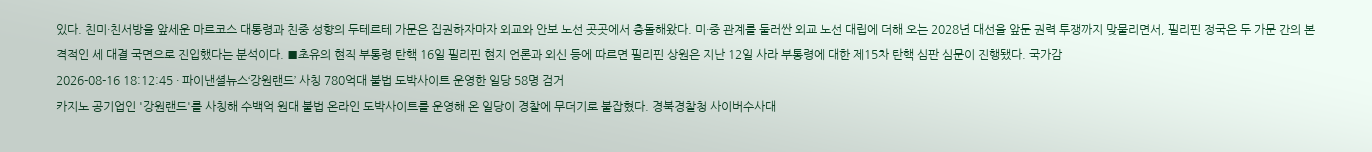있다. 친미·친서방을 앞세운 마르코스 대통령과 친중 성향의 두테르테 가문은 집권하자마자 외교와 안보 노선 곳곳에서 충돌해왔다. 미·중 관계를 둘러싼 외교 노선 대립에 더해 오는 2028년 대선을 앞둔 권력 투쟁까지 맞물리면서, 필리핀 정국은 두 가문 간의 본격적인 세 대결 국면으로 진입했다는 분석이다. ■초유의 현직 부통령 탄핵 16일 필리핀 현지 언론과 외신 등에 따르면 필리핀 상원은 지난 12일 사라 부통령에 대한 제15차 탄핵 심판 심문이 진행됐다. 국가감
2026-08-16 18:12:45 · 파이낸셜뉴스‘강원랜드’ 사칭 780억대 불법 도박사이트 운영한 일당 58명 검거
카지노 공기업인 '강원랜드'를 사칭해 수백억 원대 불법 온라인 도박사이트를 운영해 온 일당이 경찰에 무더기로 붙잡혔다. 경북경찰청 사이버수사대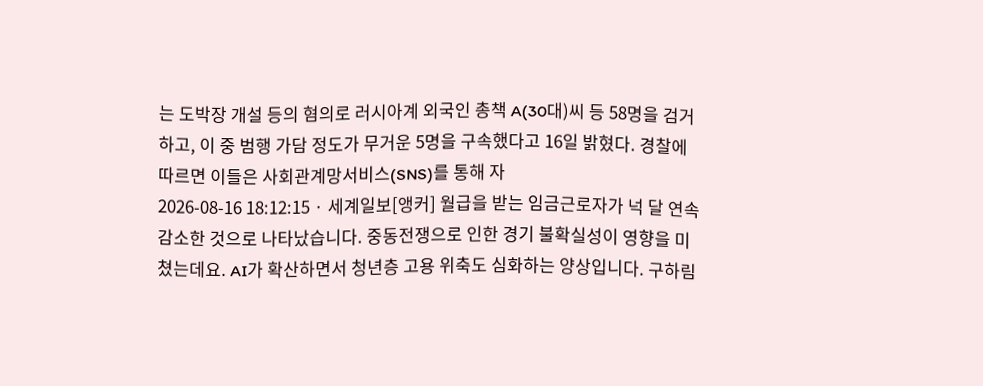는 도박장 개설 등의 혐의로 러시아계 외국인 총책 A(30대)씨 등 58명을 검거하고, 이 중 범행 가담 정도가 무거운 5명을 구속했다고 16일 밝혔다. 경찰에 따르면 이들은 사회관계망서비스(SNS)를 통해 자
2026-08-16 18:12:15 · 세계일보[앵커] 월급을 받는 임금근로자가 넉 달 연속 감소한 것으로 나타났습니다. 중동전쟁으로 인한 경기 불확실성이 영향을 미쳤는데요. AI가 확산하면서 청년층 고용 위축도 심화하는 양상입니다. 구하림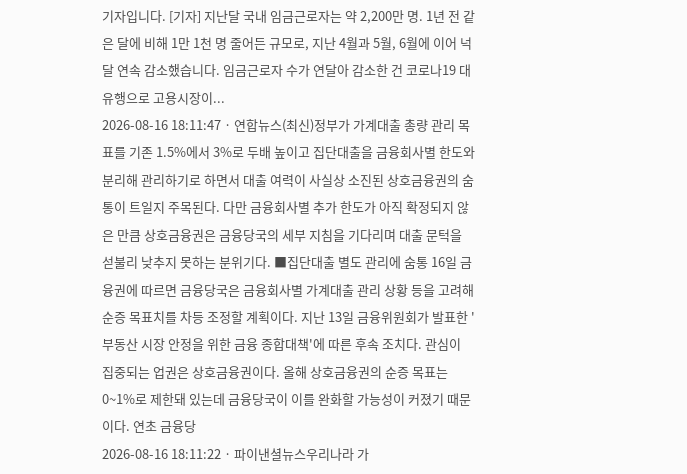기자입니다. [기자] 지난달 국내 임금근로자는 약 2,200만 명. 1년 전 같은 달에 비해 1만 1천 명 줄어든 규모로, 지난 4월과 5월, 6월에 이어 넉 달 연속 감소했습니다. 임금근로자 수가 연달아 감소한 건 코로나19 대유행으로 고용시장이...
2026-08-16 18:11:47 · 연합뉴스(최신)정부가 가계대출 총량 관리 목표를 기존 1.5%에서 3%로 두배 높이고 집단대출을 금융회사별 한도와 분리해 관리하기로 하면서 대출 여력이 사실상 소진된 상호금융권의 숨통이 트일지 주목된다. 다만 금융회사별 추가 한도가 아직 확정되지 않은 만큼 상호금융권은 금융당국의 세부 지침을 기다리며 대출 문턱을 섣불리 낮추지 못하는 분위기다. ■집단대출 별도 관리에 숨통 16일 금융권에 따르면 금융당국은 금융회사별 가계대출 관리 상황 등을 고려해 순증 목표치를 차등 조정할 계획이다. 지난 13일 금융위원회가 발표한 '부동산 시장 안정을 위한 금융 종합대책'에 따른 후속 조치다. 관심이 집중되는 업권은 상호금융권이다. 올해 상호금융권의 순증 목표는 0~1%로 제한돼 있는데 금융당국이 이를 완화할 가능성이 커졌기 때문이다. 연초 금융당
2026-08-16 18:11:22 · 파이낸셜뉴스우리나라 가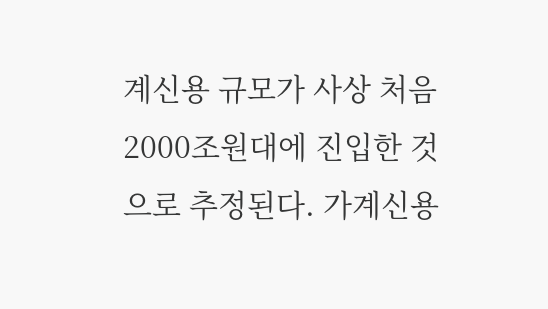계신용 규모가 사상 처음 2000조원대에 진입한 것으로 추정된다. 가계신용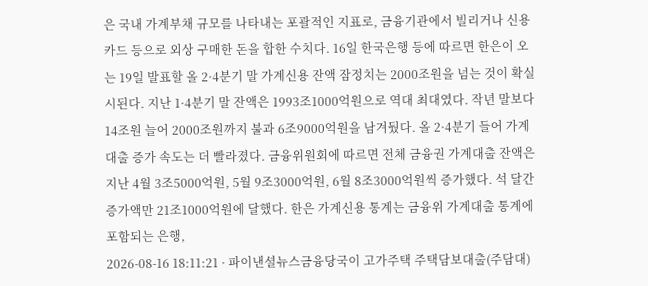은 국내 가계부채 규모를 나타내는 포괄적인 지표로, 금융기관에서 빌리거나 신용카드 등으로 외상 구매한 돈을 합한 수치다. 16일 한국은행 등에 따르면 한은이 오는 19일 발표할 올 2·4분기 말 가계신용 잔액 잠정치는 2000조원을 넘는 것이 확실시된다. 지난 1·4분기 말 잔액은 1993조1000억원으로 역대 최대였다. 작년 말보다 14조원 늘어 2000조원까지 불과 6조9000억원을 남겨뒀다. 올 2·4분기 들어 가계대출 증가 속도는 더 빨라졌다. 금융위원회에 따르면 전체 금융권 가계대출 잔액은 지난 4월 3조5000억원, 5월 9조3000억원, 6월 8조3000억원씩 증가했다. 석 달간 증가액만 21조1000억원에 달했다. 한은 가계신용 통계는 금융위 가계대출 통계에 포함되는 은행,
2026-08-16 18:11:21 · 파이낸셜뉴스금융당국이 고가주택 주택담보대출(주담대)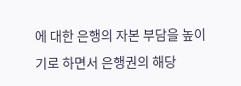에 대한 은행의 자본 부담을 높이기로 하면서 은행권의 해당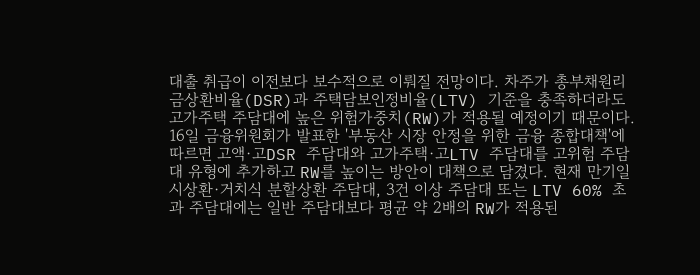대출 취급이 이전보다 보수적으로 이뤄질 전망이다. 차주가 총부채원리금상환비율(DSR)과 주택담보인정비율(LTV) 기준을 충족하더라도 고가주택 주담대에 높은 위험가중치(RW)가 적용될 예정이기 때문이다. 16일 금융위원회가 발표한 '부동산 시장 안정을 위한 금융 종합대책'에 따르면 고액·고DSR 주담대와 고가주택·고LTV 주담대를 고위험 주담대 유형에 추가하고 RW를 높이는 방안이 대책으로 담겼다. 현재 만기일시상환·거치식 분할상환 주담대, 3건 이상 주담대 또는 LTV 60% 초과 주담대에는 일반 주담대보다 평균 약 2배의 RW가 적용된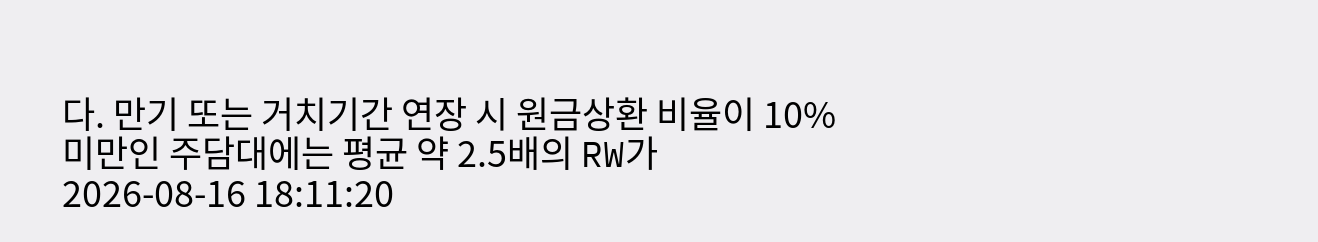다. 만기 또는 거치기간 연장 시 원금상환 비율이 10% 미만인 주담대에는 평균 약 2.5배의 RW가
2026-08-16 18:11:20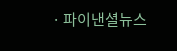· 파이낸셜뉴스